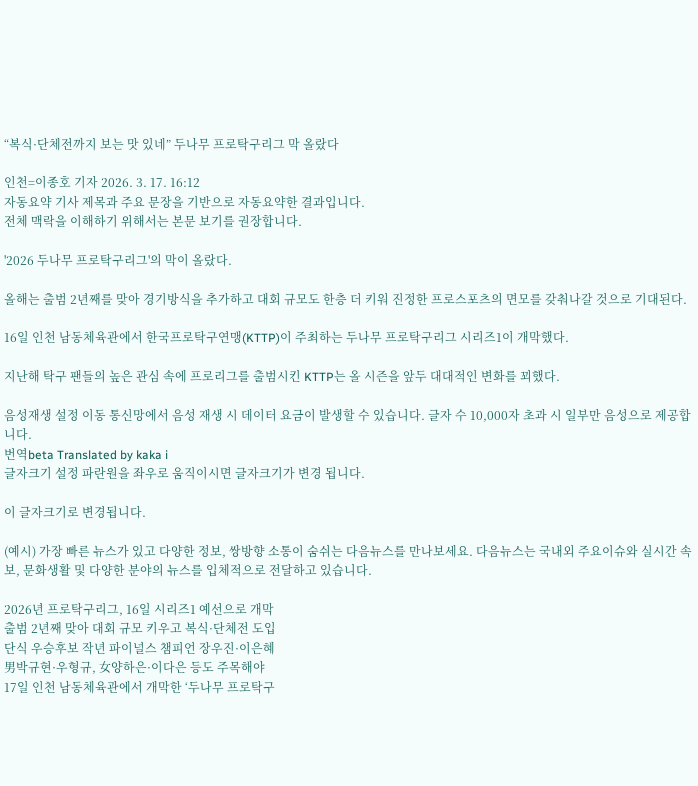“복식·단체전까지 보는 맛 있네” 두나무 프로탁구리그 막 올랐다

인천=이종호 기자 2026. 3. 17. 16:12
자동요약 기사 제목과 주요 문장을 기반으로 자동요약한 결과입니다.
전체 맥락을 이해하기 위해서는 본문 보기를 권장합니다.

'2026 두나무 프로탁구리그'의 막이 올랐다.

올해는 출범 2년째를 맞아 경기방식을 추가하고 대회 규모도 한층 더 키워 진정한 프로스포츠의 면모를 갖춰나갈 것으로 기대된다.

16일 인천 남동체육관에서 한국프로탁구연맹(KTTP)이 주최하는 두나무 프로탁구리그 시리즈1이 개막했다.

지난해 탁구 팬들의 높은 관심 속에 프로리그를 출범시킨 KTTP는 올 시즌을 앞두 대대적인 변화를 꾀했다.

음성재생 설정 이동 통신망에서 음성 재생 시 데이터 요금이 발생할 수 있습니다. 글자 수 10,000자 초과 시 일부만 음성으로 제공합니다.
번역beta Translated by kaka i
글자크기 설정 파란원을 좌우로 움직이시면 글자크기가 변경 됩니다.

이 글자크기로 변경됩니다.

(예시) 가장 빠른 뉴스가 있고 다양한 정보, 쌍방향 소통이 숨쉬는 다음뉴스를 만나보세요. 다음뉴스는 국내외 주요이슈와 실시간 속보, 문화생활 및 다양한 분야의 뉴스를 입체적으로 전달하고 있습니다.

2026년 프로탁구리그, 16일 시리즈1 예선으로 개막
출범 2년째 맞아 대회 규모 키우고 복식·단체전 도입
단식 우승후보 작년 파이널스 챔피언 장우진·이은혜
男박규현·우형규, 女양하은·이다은 등도 주목해야
17일 인천 남동체육관에서 개막한 ‘두나무 프로탁구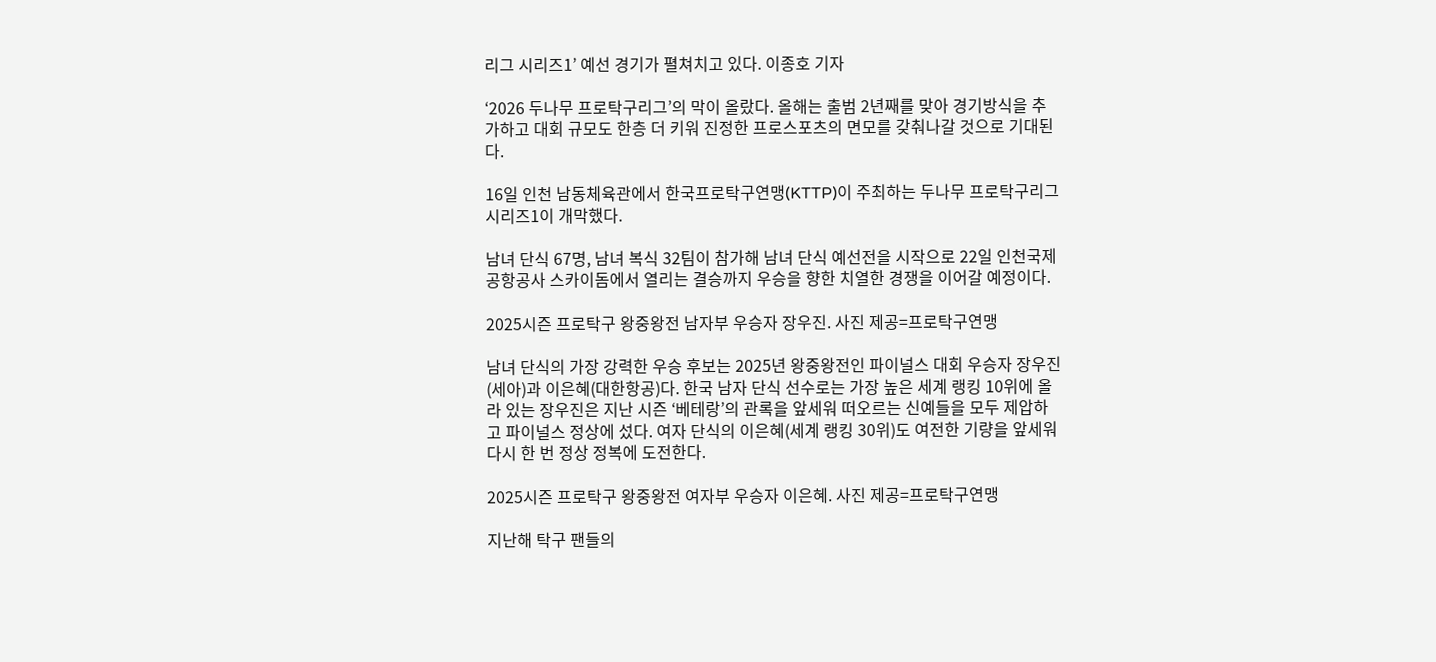리그 시리즈1’ 예선 경기가 펼쳐치고 있다. 이종호 기자

‘2026 두나무 프로탁구리그’의 막이 올랐다. 올해는 출범 2년째를 맞아 경기방식을 추가하고 대회 규모도 한층 더 키워 진정한 프로스포츠의 면모를 갖춰나갈 것으로 기대된다.

16일 인천 남동체육관에서 한국프로탁구연맹(KTTP)이 주최하는 두나무 프로탁구리그 시리즈1이 개막했다.

남녀 단식 67명, 남녀 복식 32팀이 참가해 남녀 단식 예선전을 시작으로 22일 인천국제공항공사 스카이돔에서 열리는 결승까지 우승을 향한 치열한 경쟁을 이어갈 예정이다.

2025시즌 프로탁구 왕중왕전 남자부 우승자 장우진. 사진 제공=프로탁구연맹

남녀 단식의 가장 강력한 우승 후보는 2025년 왕중왕전인 파이널스 대회 우승자 장우진(세아)과 이은혜(대한항공)다. 한국 남자 단식 선수로는 가장 높은 세계 랭킹 10위에 올라 있는 장우진은 지난 시즌 ‘베테랑’의 관록을 앞세워 떠오르는 신예들을 모두 제압하고 파이널스 정상에 섰다. 여자 단식의 이은혜(세계 랭킹 30위)도 여전한 기량을 앞세워 다시 한 번 정상 정복에 도전한다.

2025시즌 프로탁구 왕중왕전 여자부 우승자 이은혜. 사진 제공=프로탁구연맹

지난해 탁구 팬들의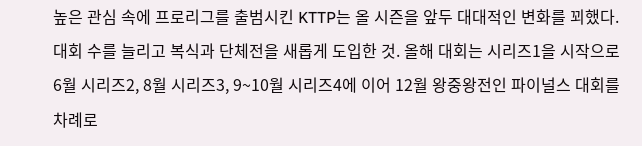높은 관심 속에 프로리그를 출범시킨 KTTP는 올 시즌을 앞두 대대적인 변화를 꾀했다. 대회 수를 늘리고 복식과 단체전을 새롭게 도입한 것. 올해 대회는 시리즈1을 시작으로 6월 시리즈2, 8월 시리즈3, 9~10월 시리즈4에 이어 12월 왕중왕전인 파이널스 대회를 차례로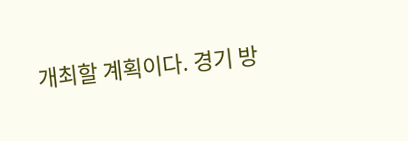개최할 계획이다. 경기 방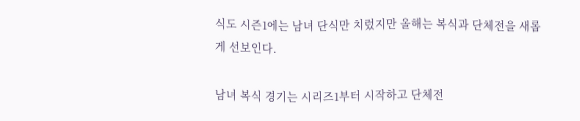식도 시즌1에는 남녀 단식만 치렀지만 올해는 복식과 단체전을 새롭게 선보인다.

남녀 복식 경기는 시리즈1부터 시작하고 단체전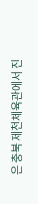은 충북 제천체육관에서 진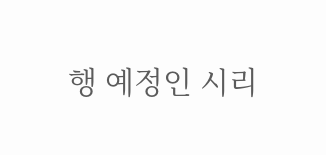행 예정인 시리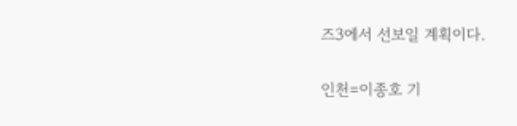즈3에서 선보일 계획이다.

인천=이종호 기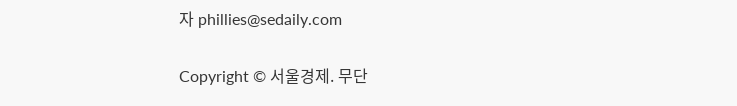자 phillies@sedaily.com

Copyright © 서울경제. 무단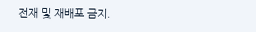전재 및 재배포 금지.